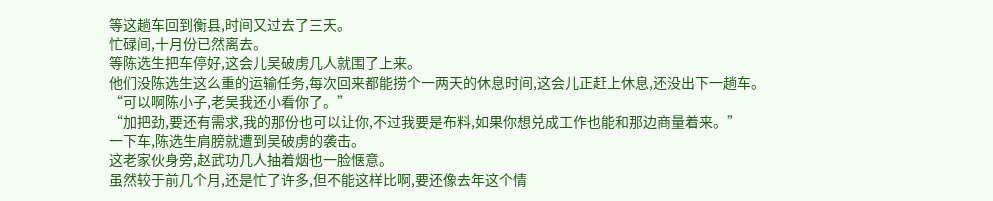等这趟车回到衡县,时间又过去了三天。
忙碌间,十月份已然离去。
等陈选生把车停好,这会儿吴破虏几人就围了上来。
他们没陈选生这么重的运输任务,每次回来都能捞个一两天的休息时间,这会儿正赶上休息,还没出下一趟车。
“可以啊陈小子,老吴我还小看你了。”
“加把劲,要还有需求,我的那份也可以让你,不过我要是布料,如果你想兑成工作也能和那边商量着来。”
一下车,陈选生肩膀就遭到吴破虏的袭击。
这老家伙身旁,赵武功几人抽着烟也一脸惬意。
虽然较于前几个月,还是忙了许多,但不能这样比啊,要还像去年这个情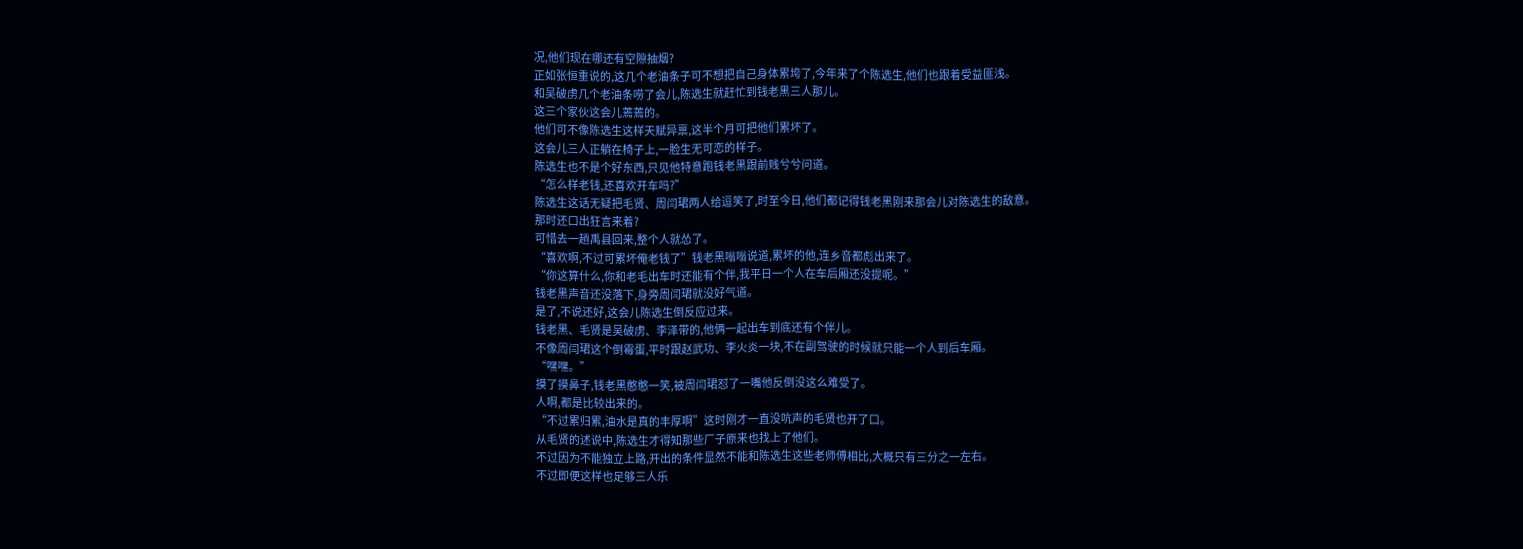况,他们现在哪还有空隙抽烟?
正如张恒重说的,这几个老油条子可不想把自己身体累垮了,今年来了个陈选生,他们也跟着受益匪浅。
和吴破虏几个老油条唠了会儿,陈选生就赶忙到钱老黑三人那儿。
这三个家伙这会儿蔫蔫的。
他们可不像陈选生这样天赋异禀,这半个月可把他们累坏了。
这会儿三人正躺在椅子上,一脸生无可恋的样子。
陈选生也不是个好东西,只见他特意跑钱老黑跟前贱兮兮问道。
“怎么样老钱,还喜欢开车吗?”
陈选生这话无疑把毛贤、周闫珺两人给逗笑了,时至今日,他们都记得钱老黑刚来那会儿对陈选生的敌意。
那时还口出狂言来着?
可惜去一趟禹县回来,整个人就怂了。
“喜欢啊,不过可累坏俺老钱了”钱老黑嗡嗡说道,累坏的他,连乡音都彪出来了。
“你这算什么,你和老毛出车时还能有个伴,我平日一个人在车后厢还没提呢。”
钱老黑声音还没落下,身旁周闫珺就没好气道。
是了,不说还好,这会儿陈选生倒反应过来。
钱老黑、毛贤是吴破虏、李泽带的,他俩一起出车到底还有个伴儿。
不像周闫珺这个倒霉蛋,平时跟赵武功、李火炎一块,不在副驾驶的时候就只能一个人到后车厢。
“嘿嘿。”
摸了摸鼻子,钱老黑憨憨一笑,被周闫珺怼了一嘴他反倒没这么难受了。
人啊,都是比较出来的。
“不过累归累,油水是真的丰厚啊”这时刚才一直没吭声的毛贤也开了口。
从毛贤的述说中,陈选生才得知那些厂子原来也找上了他们。
不过因为不能独立上路,开出的条件显然不能和陈选生这些老师傅相比,大概只有三分之一左右。
不过即便这样也足够三人乐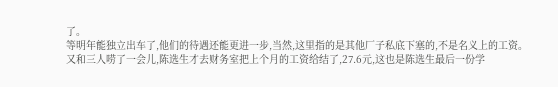了。
等明年能独立出车了,他们的待遇还能更进一步,当然,这里指的是其他厂子私底下塞的,不是名义上的工资。
又和三人唠了一会儿,陈选生才去财务室把上个月的工资给结了,27.6元,这也是陈选生最后一份学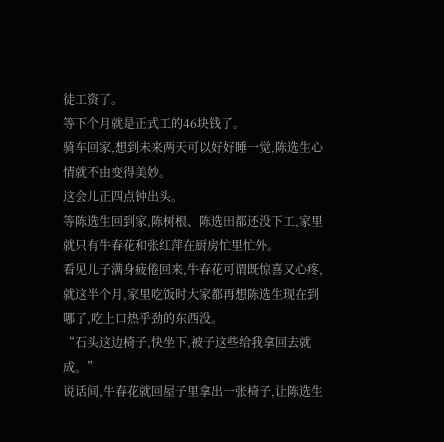徒工资了。
等下个月就是正式工的46块钱了。
骑车回家,想到未来两天可以好好睡一觉,陈选生心情就不由变得美妙。
这会儿正四点钟出头。
等陈选生回到家,陈树根、陈选田都还没下工,家里就只有牛春花和张红萍在厨房忙里忙外。
看见儿子满身疲倦回来,牛春花可谓既惊喜又心疼,就这半个月,家里吃饭时大家都再想陈选生现在到哪了,吃上口热乎劲的东西没。
“石头这边椅子,快坐下,被子这些给我拿回去就成。”
说话间,牛春花就回屋子里拿出一张椅子,让陈选生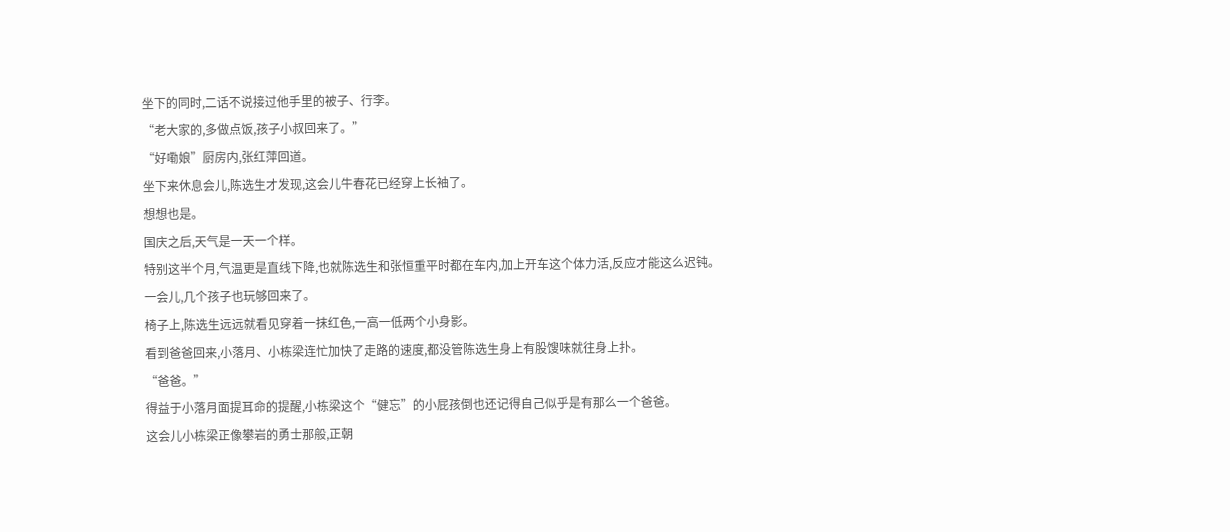坐下的同时,二话不说接过他手里的被子、行李。
“老大家的,多做点饭,孩子小叔回来了。”
“好嘞娘”厨房内,张红萍回道。
坐下来休息会儿,陈选生才发现,这会儿牛春花已经穿上长袖了。
想想也是。
国庆之后,天气是一天一个样。
特别这半个月,气温更是直线下降,也就陈选生和张恒重平时都在车内,加上开车这个体力活,反应才能这么迟钝。
一会儿,几个孩子也玩够回来了。
椅子上,陈选生远远就看见穿着一抹红色,一高一低两个小身影。
看到爸爸回来,小落月、小栋梁连忙加快了走路的速度,都没管陈选生身上有股馊味就往身上扑。
“爸爸。”
得益于小落月面提耳命的提醒,小栋梁这个“健忘”的小屁孩倒也还记得自己似乎是有那么一个爸爸。
这会儿小栋梁正像攀岩的勇士那般,正朝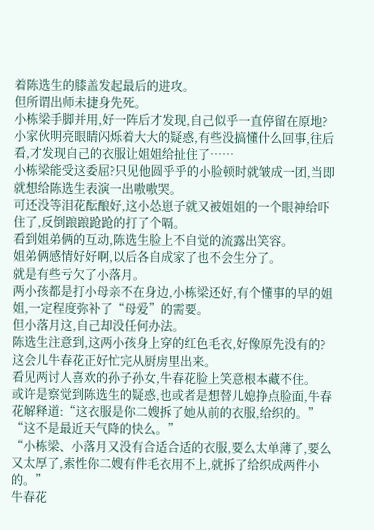着陈选生的膝盖发起最后的进攻。
但所谓出师未捷身先死。
小栋梁手脚并用,好一阵后才发现,自己似乎一直停留在原地?
小家伙明亮眼睛闪烁着大大的疑惑,有些没搞懂什么回事,往后看,才发现自己的衣服让姐姐给扯住了……
小栋梁能受这委屈?只见他圆乎乎的小脸顿时就皱成一团,当即就想给陈选生表演一出嗷嗷哭。
可还没等泪花酝酿好,这小怂崽子就又被姐姐的一个眼神给吓住了,反倒踉踉跄跄的打了个嗝。
看到姐弟俩的互动,陈选生脸上不自觉的流露出笑容。
姐弟俩感情好好啊,以后各自成家了也不会生分了。
就是有些亏欠了小落月。
两小孩都是打小母亲不在身边,小栋梁还好,有个懂事的早的姐姐,一定程度弥补了“母爱”的需要。
但小落月这,自己却没任何办法。
陈选生注意到,这两小孩身上穿的红色毛衣,好像原先没有的?
这会儿牛春花正好忙完从厨房里出来。
看见两讨人喜欢的孙子孙女,牛春花脸上笑意根本藏不住。
或许是察觉到陈选生的疑惑,也或者是想替儿媳挣点脸面,牛春花解释道:“这衣服是你二嫂拆了她从前的衣服,给织的。”
“这不是最近天气降的快么。”
“小栋梁、小落月又没有合适合适的衣服,要么太单薄了,要么又太厚了,索性你二嫂有件毛衣用不上,就拆了给织成两件小的。”
牛春花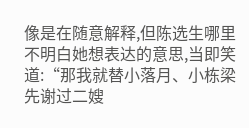像是在随意解释,但陈选生哪里不明白她想表达的意思,当即笑道:“那我就替小落月、小栋梁先谢过二嫂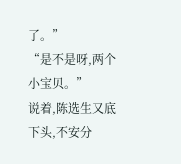了。”
“是不是呀,两个小宝贝。”
说着,陈选生又底下头,不安分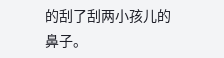的刮了刮两小孩儿的鼻子。